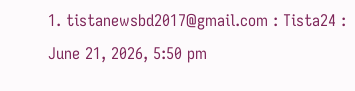1. tistanewsbd2017@gmail.com : Tista24 :
June 21, 2026, 5:50 pm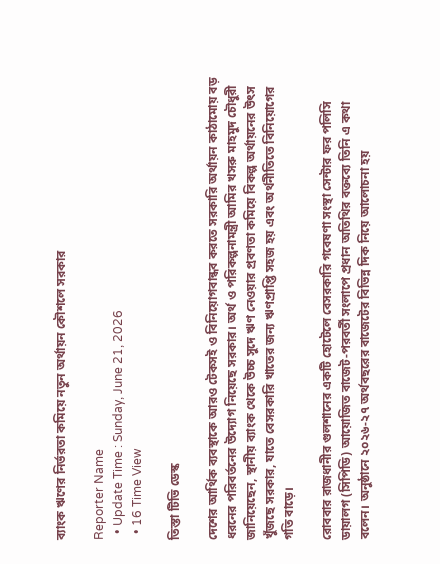ব্যাংক ঋণের নির্ভরতা কমিয়ে নতুন অর্থায়ন কৌশলে সরকার

Reporter Name
  • Update Time : Sunday, June 21, 2026
  • 16 Time View

তিস্তা টিভি ডেস্ক

দেশের আর্থিক ব্যবস্থাকে আরও টেকসই ও বিনিয়োগবান্ধব করতে সরকারি অর্থায়ন কাঠামোয় বড় ধরনের পরিবর্তনের উদ্যোগ নিয়েছে সরকার। অর্থ ও পরিকল্পনামন্ত্রী আমির খসরু মাহমুদ চৌধুরী জানিয়েছেন, স্থানীয় ব্যাংক থেকে উচ্চ সুদে ঋণ নেওয়ার প্রবণতা কমিয়ে বিকল্প অর্থায়নের উৎস খুঁজছে সরকার, যাতে বেসরকারি খাতের জন্য ঋণপ্রাপ্তি সহজ হয় এবং অর্থনীতিতে বিনিয়োগের গতি বাড়ে।

রোববার রাজধানীর গুলশানের একটি হোটেলে বেসরকারি গবেষণা সংস্থা সেন্টার ফর পলিসি ডায়ালগ (সিপিডি) আয়োজিত বাজেট-পরবর্তী সংলাপে প্রধান অতিথির বক্তব্যে তিনি এ কথা বলেন। অনুষ্ঠানে ২০২৬-২৭ অর্থবছরের বাজেটের বিভিন্ন দিক নিয়ে আলোচনা হয়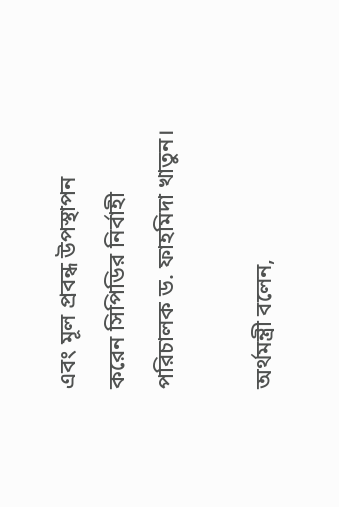এবং মূল প্রবন্ধ উপস্থাপন করেন সিপিডির নির্বাহী পরিচালক ড. ফাহমিদা খাতুন।

অর্থমন্ত্রী বলেন,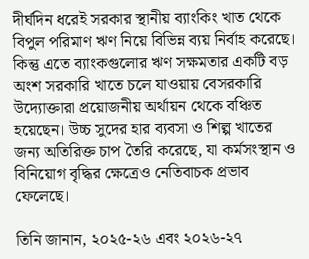দীর্ঘদিন ধরেই সরকার স্থানীয় ব্যাংকিং খাত থেকে বিপুল পরিমাণ ঋণ নিয়ে বিভিন্ন ব্যয় নির্বাহ করেছে। কিন্তু এতে ব্যাংকগুলোর ঋণ সক্ষমতার একটি বড় অংশ সরকারি খাতে চলে যাওয়ায় বেসরকারি উদ্যোক্তারা প্রয়োজনীয় অর্থায়ন থেকে বঞ্চিত হয়েছেন। উচ্চ সুদের হার ব্যবসা ও শিল্প খাতের জন্য অতিরিক্ত চাপ তৈরি করেছে, যা কর্মসংস্থান ও বিনিয়োগ বৃদ্ধির ক্ষেত্রেও নেতিবাচক প্রভাব ফেলেছে।

তিনি জানান, ২০২৫-২৬ এবং ২০২৬-২৭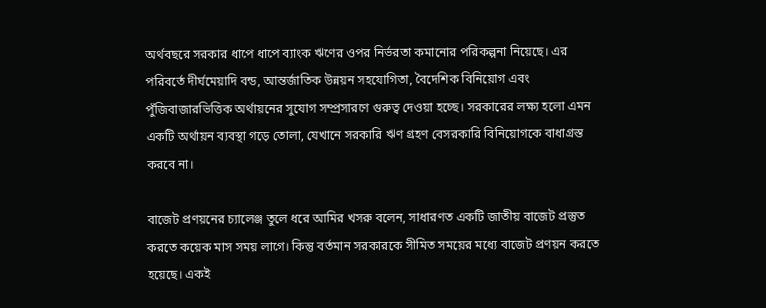অর্থবছরে সরকার ধাপে ধাপে ব্যাংক ঋণের ওপর নির্ভরতা কমানোর পরিকল্পনা নিয়েছে। এর পরিবর্তে দীর্ঘমেয়াদি বন্ড, আন্তর্জাতিক উন্নয়ন সহযোগিতা, বৈদেশিক বিনিয়োগ এবং পুঁজিবাজারভিত্তিক অর্থায়নের সুযোগ সম্প্রসারণে গুরুত্ব দেওয়া হচ্ছে। সরকারের লক্ষ্য হলো এমন একটি অর্থায়ন ব্যবস্থা গড়ে তোলা, যেখানে সরকারি ঋণ গ্রহণ বেসরকারি বিনিয়োগকে বাধাগ্রস্ত করবে না।

বাজেট প্রণয়নের চ্যালেঞ্জ তুলে ধরে আমির খসরু বলেন, সাধারণত একটি জাতীয় বাজেট প্রস্তুত করতে কয়েক মাস সময় লাগে। কিন্তু বর্তমান সরকারকে সীমিত সময়ের মধ্যে বাজেট প্রণয়ন করতে হয়েছে। একই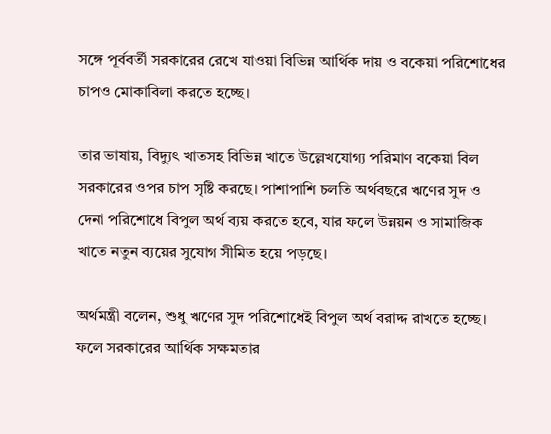সঙ্গে পূর্ববর্তী সরকারের রেখে যাওয়া বিভিন্ন আর্থিক দায় ও বকেয়া পরিশোধের চাপও মোকাবিলা করতে হচ্ছে।

তার ভাষায়, বিদ্যুৎ খাতসহ বিভিন্ন খাতে উল্লেখযোগ্য পরিমাণ বকেয়া বিল সরকারের ওপর চাপ সৃষ্টি করছে। পাশাপাশি চলতি অর্থবছরে ঋণের সুদ ও দেনা পরিশোধে বিপুল অর্থ ব্যয় করতে হবে, যার ফলে উন্নয়ন ও সামাজিক খাতে নতুন ব্যয়ের সুযোগ সীমিত হয়ে পড়ছে।

অর্থমন্ত্রী বলেন, শুধু ঋণের সুদ পরিশোধেই বিপুল অর্থ বরাদ্দ রাখতে হচ্ছে। ফলে সরকারের আর্থিক সক্ষমতার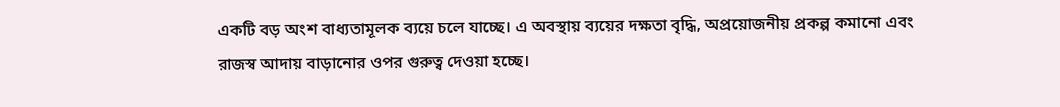একটি বড় অংশ বাধ্যতামূলক ব্যয়ে চলে যাচ্ছে। এ অবস্থায় ব্যয়ের দক্ষতা বৃদ্ধি, অপ্রয়োজনীয় প্রকল্প কমানো এবং রাজস্ব আদায় বাড়ানোর ওপর গুরুত্ব দেওয়া হচ্ছে।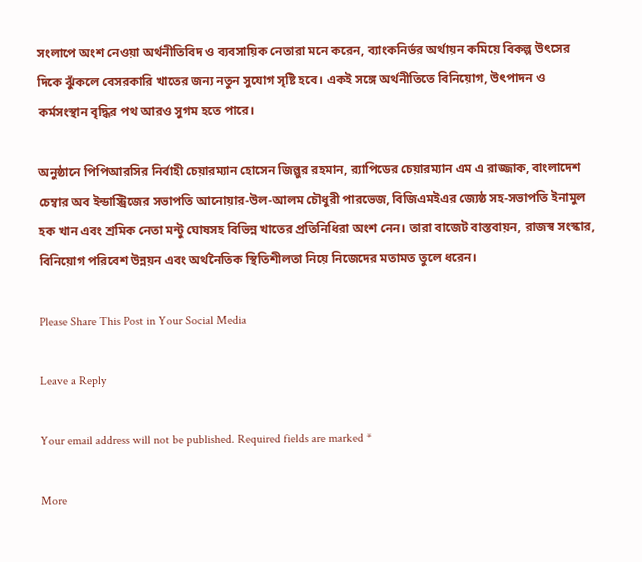সংলাপে অংশ নেওয়া অর্থনীতিবিদ ও ব্যবসায়িক নেতারা মনে করেন, ব্যাংকনির্ভর অর্থায়ন কমিয়ে বিকল্প উৎসের দিকে ঝুঁকলে বেসরকারি খাতের জন্য নতুন সুযোগ সৃষ্টি হবে। একই সঙ্গে অর্থনীতিতে বিনিয়োগ, উৎপাদন ও কর্মসংস্থান বৃদ্ধির পথ আরও সুগম হতে পারে।

অনুষ্ঠানে পিপিআরসির নির্বাহী চেয়ারম্যান হোসেন জিল্লুর রহমান, র‍্যাপিডের চেয়ারম্যান এম এ রাজ্জাক, বাংলাদেশ চেম্বার অব ইন্ডাস্ট্রিজের সভাপতি আনোয়ার-উল-আলম চৌধুরী পারভেজ, বিজিএমইএর জ্যেষ্ঠ সহ-সভাপতি ইনামুল হক খান এবং শ্রমিক নেতা মন্টু ঘোষসহ বিভিন্ন খাতের প্রতিনিধিরা অংশ নেন। তারা বাজেট বাস্তবায়ন, রাজস্ব সংস্কার, বিনিয়োগ পরিবেশ উন্নয়ন এবং অর্থনৈতিক স্থিতিশীলতা নিয়ে নিজেদের মতামত তুলে ধরেন।

Please Share This Post in Your Social Media

Leave a Reply

Your email address will not be published. Required fields are marked *

More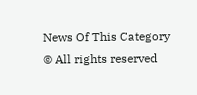News Of This Category
© All rights reserved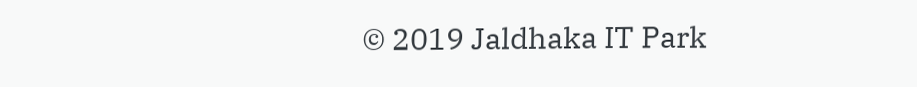© 2019 Jaldhaka IT Park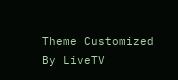Theme Customized By LiveTV